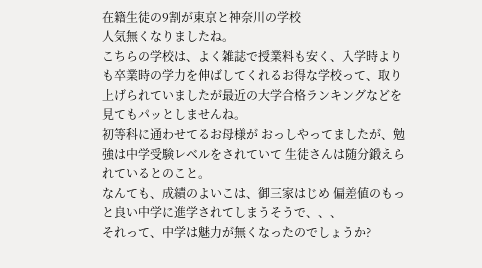在籍生徒の9割が東京と神奈川の学校
人気無くなりましたね。
こちらの学校は、よく雑誌で授業料も安く、入学時よりも卒業時の学力を伸ばしてくれるお得な学校って、取り上げられていましたが最近の大学合格ランキングなどを見てもパッとしませんね。
初等科に通わせてるお母様が おっしやってましたが、勉強は中学受験レベルをされていて 生徒さんは随分鍛えられているとのこと。
なんても、成績のよいこは、御三家はじめ 偏差値のもっと良い中学に進学されてしまうそうで、、、
それって、中学は魅力が無くなったのでしょうか?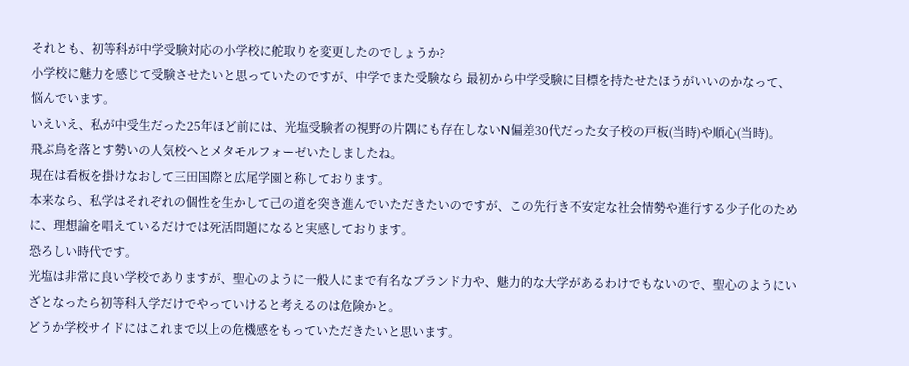それとも、初等科が中学受験対応の小学校に舵取りを変更したのでしょうか?
小学校に魅力を感じて受験させたいと思っていたのですが、中学でまた受験なら 最初から中学受験に目標を持たせたほうがいいのかなって、悩んでいます。
いえいえ、私が中受生だった25年ほど前には、光塩受験者の視野の片隅にも存在しないN偏差30代だった女子校の戸板(当時)や順心(当時)。
飛ぶ鳥を落とす勢いの人気校へとメタモルフォーゼいたしましたね。
現在は看板を掛けなおして三田国際と広尾学園と称しております。
本来なら、私学はそれぞれの個性を生かして己の道を突き進んでいただきたいのですが、この先行き不安定な社会情勢や進行する少子化のために、理想論を唱えているだけでは死活問題になると実感しております。
恐ろしい時代です。
光塩は非常に良い学校でありますが、聖心のように一般人にまで有名なブランド力や、魅力的な大学があるわけでもないので、聖心のようにいざとなったら初等科入学だけでやっていけると考えるのは危険かと。
どうか学校サイドにはこれまで以上の危機感をもっていただきたいと思います。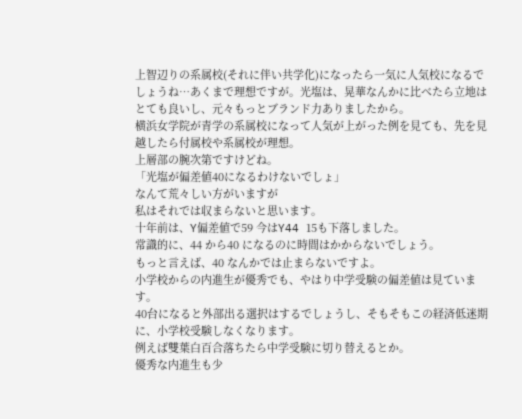上智辺りの系属校(それに伴い共学化)になったら一気に人気校になるでしょうね…あくまで理想ですが。光塩は、晃華なんかに比べたら立地はとても良いし、元々もっとブランド力ありましたから。
横浜女学院が青学の系属校になって人気が上がった例を見ても、先を見越したら付属校や系属校が理想。
上層部の腕次第ですけどね。
「光塩が偏差値40になるわけないでしょ」
なんて荒々しい方がいますが
私はそれでは収まらないと思います。
十年前は、Y偏差値で59 今はY44 15も下落しました。
常識的に、44 から40 になるのに時間はかからないでしょう。
もっと言えば、40 なんかでは止まらないですよ。
小学校からの内進生が優秀でも、やはり中学受験の偏差値は見ています。
40台になると外部出る選択はするでしょうし、そもそもこの経済低迷期に、小学校受験しなくなります。
例えば雙葉白百合落ちたら中学受験に切り替えるとか。
優秀な内進生も少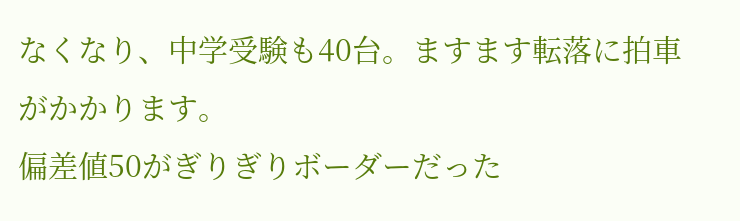なくなり、中学受験も40台。ますます転落に拍車がかかります。
偏差値50がぎりぎりボーダーだった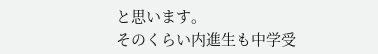と思います。
そのくらい内進生も中学受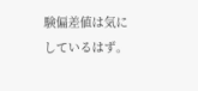験偏差値は気にしているはず。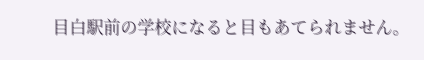目白駅前の学校になると目もあてられません。